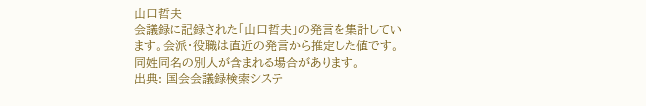山口哲夫
会議録に記録された「山口哲夫」の発言を集計しています。会派・役職は直近の発言から推定した値です。同姓同名の別人が含まれる場合があります。
出典: 国会会議録検索システ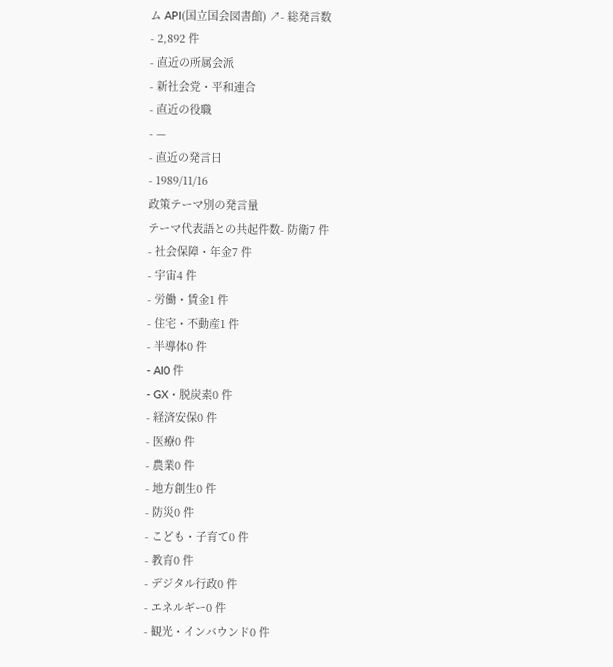ム API(国立国会図書館) ↗- 総発言数
- 2,892 件
- 直近の所属会派
- 新社会党・平和連合
- 直近の役職
- —
- 直近の発言日
- 1989/11/16
政策テーマ別の発言量
テーマ代表語との共起件数- 防衛7 件
- 社会保障・年金7 件
- 宇宙4 件
- 労働・賃金1 件
- 住宅・不動産1 件
- 半導体0 件
- AI0 件
- GX・脱炭素0 件
- 経済安保0 件
- 医療0 件
- 農業0 件
- 地方創生0 件
- 防災0 件
- こども・子育て0 件
- 教育0 件
- デジタル行政0 件
- エネルギー0 件
- 観光・インバウンド0 件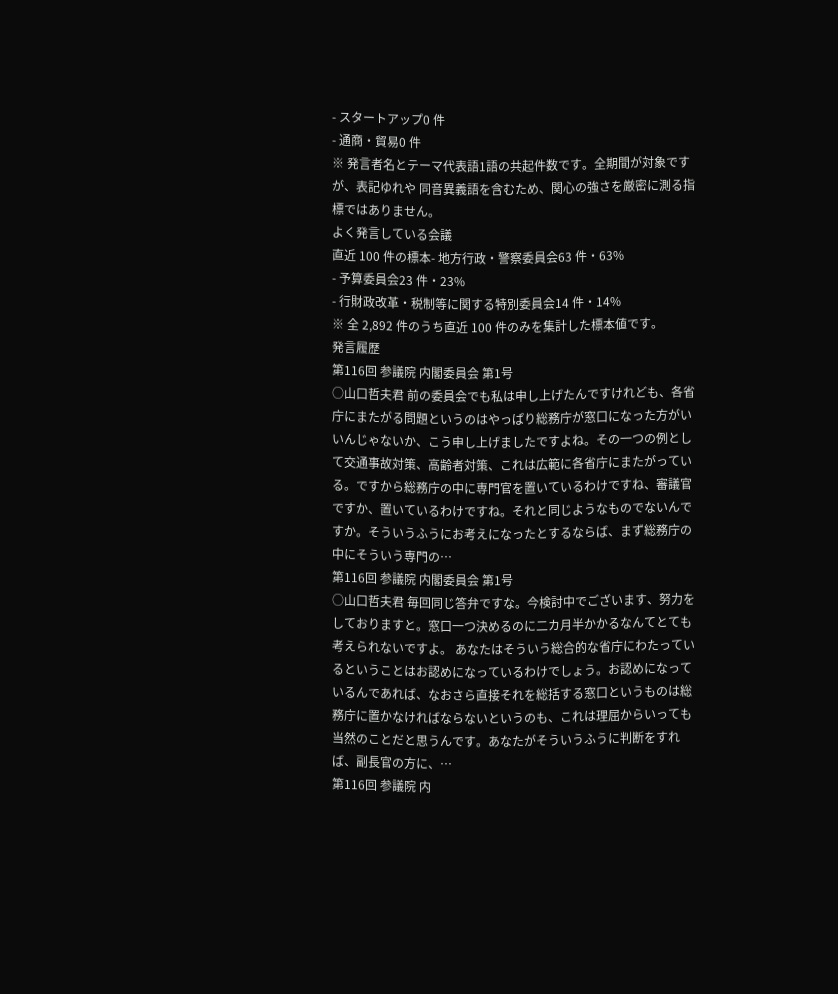- スタートアップ0 件
- 通商・貿易0 件
※ 発言者名とテーマ代表語1語の共起件数です。全期間が対象ですが、表記ゆれや 同音異義語を含むため、関心の強さを厳密に測る指標ではありません。
よく発言している会議
直近 100 件の標本- 地方行政・警察委員会63 件・63%
- 予算委員会23 件・23%
- 行財政改革・税制等に関する特別委員会14 件・14%
※ 全 2,892 件のうち直近 100 件のみを集計した標本値です。
発言履歴
第116回 参議院 内閣委員会 第1号
○山口哲夫君 前の委員会でも私は申し上げたんですけれども、各省庁にまたがる問題というのはやっぱり総務庁が窓口になった方がいいんじゃないか、こう申し上げましたですよね。その一つの例として交通事故対策、高齢者対策、これは広範に各省庁にまたがっている。ですから総務庁の中に専門官を置いているわけですね、審議官ですか、置いているわけですね。それと同じようなものでないんですか。そういうふうにお考えになったとするならば、まず総務庁の中にそういう専門の…
第116回 参議院 内閣委員会 第1号
○山口哲夫君 毎回同じ答弁ですな。今検討中でございます、努力をしておりますと。窓口一つ決めるのに二カ月半かかるなんてとても考えられないですよ。 あなたはそういう総合的な省庁にわたっているということはお認めになっているわけでしょう。お認めになっているんであれば、なおさら直接それを総括する窓口というものは総務庁に置かなければならないというのも、これは理屈からいっても当然のことだと思うんです。あなたがそういうふうに判断をすれば、副長官の方に、…
第116回 参議院 内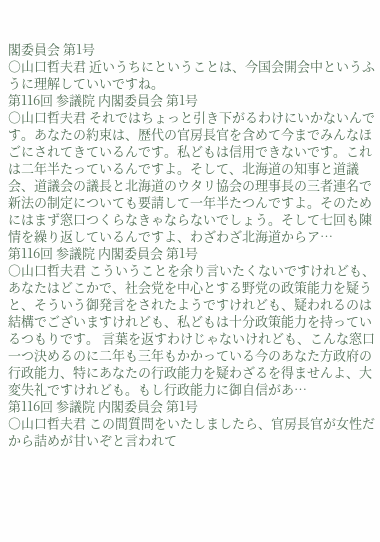閣委員会 第1号
○山口哲夫君 近いうちにということは、今国会開会中というふうに理解していいですね。
第116回 参議院 内閣委員会 第1号
○山口哲夫君 それではちょっと引き下がるわけにいかないんです。あなたの約束は、歴代の官房長官を含めて今までみんなほごにされてきているんです。私どもは信用できないです。これは二年半たっているんですよ。そして、北海道の知事と道議会、道議会の議長と北海道のウタリ協会の理事長の三者連名で新法の制定についても要請して一年半たつんですよ。そのためにはまず窓口つくらなきゃならないでしょう。そして七回も陳情を繰り返しているんですよ、わざわざ北海道からア…
第116回 参議院 内閣委員会 第1号
○山口哲夫君 こういうことを余り言いたくないですけれども、あなたはどこかで、社会党を中心とする野党の政策能力を疑うと、そういう御発言をされたようですけれども、疑われるのは結構でございますけれども、私どもは十分政策能力を持っているつもりです。 言葉を返すわけじゃないけれども、こんな窓口一つ決めるのに二年も三年もかかっている今のあなた方政府の行政能力、特にあなたの行政能力を疑わざるを得ませんよ、大変失礼ですけれども。もし行政能力に御自信があ…
第116回 参議院 内閣委員会 第1号
○山口哲夫君 この間質問をいたしましたら、官房長官が女性だから詰めが甘いぞと言われて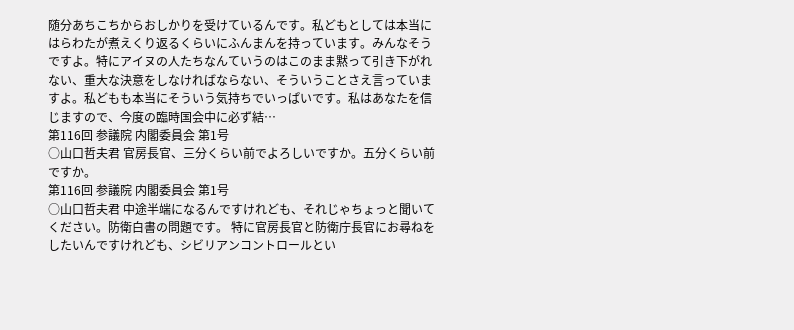随分あちこちからおしかりを受けているんです。私どもとしては本当にはらわたが煮えくり返るくらいにふんまんを持っています。みんなそうですよ。特にアイヌの人たちなんていうのはこのまま黙って引き下がれない、重大な決意をしなければならない、そういうことさえ言っていますよ。私どもも本当にそういう気持ちでいっぱいです。私はあなたを信じますので、今度の臨時国会中に必ず結…
第116回 参議院 内閣委員会 第1号
○山口哲夫君 官房長官、三分くらい前でよろしいですか。五分くらい前ですか。
第116回 参議院 内閣委員会 第1号
○山口哲夫君 中途半端になるんですけれども、それじゃちょっと聞いてください。防衛白書の問題です。 特に官房長官と防衛庁長官にお尋ねをしたいんですけれども、シビリアンコントロールとい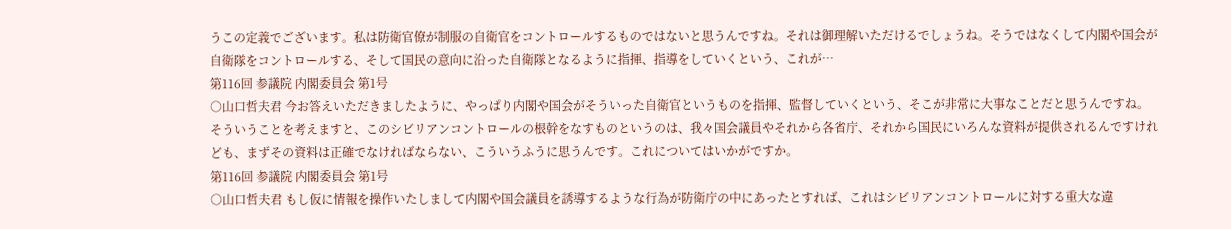うこの定義でございます。私は防衛官僚が制服の自衛官をコントロールするものではないと思うんですね。それは御理解いただけるでしょうね。そうではなくして内閣や国会が自衛隊をコントロールする、そして国民の意向に沿った自衛隊となるように指揮、指導をしていくという、これが…
第116回 参議院 内閣委員会 第1号
○山口哲夫君 今お答えいただきましたように、やっぱり内閣や国会がそういった自衛官というものを指揮、監督していくという、そこが非常に大事なことだと思うんですね。 そういうことを考えますと、このシビリアンコントロールの根幹をなすものというのは、我々国会議員やそれから各省庁、それから国民にいろんな資料が提供されるんですけれども、まずその資料は正確でなければならない、こういうふうに思うんです。これについてはいかがですか。
第116回 参議院 内閣委員会 第1号
○山口哲夫君 もし仮に情報を操作いたしまして内閣や国会議員を誘導するような行為が防衛庁の中にあったとすれば、これはシビリアンコントロールに対する重大な違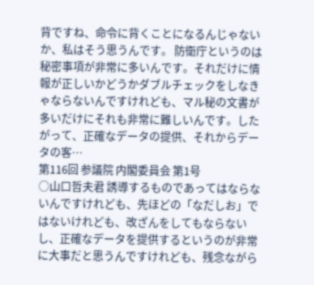背ですね、命令に背くことになるんじゃないか、私はそう思うんです。 防衛庁というのは秘密事項が非常に多いんです。それだけに情報が正しいかどうかダブルチェックをしなきゃならないんですけれども、マル秘の文書が多いだけにそれも非常に難しいんです。したがって、正確なデータの提供、それからデータの客…
第116回 参議院 内閣委員会 第1号
○山口哲夫君 誘導するものであってはならないんですけれども、先ほどの「なだしお」ではないけれども、改ざんをしてもならないし、正確なデータを提供するというのが非常に大事だと思うんですけれども、残念ながら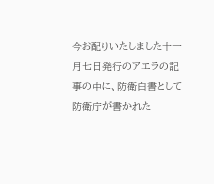今お配りいたしました十一月七日発行のアエラの記事の中に、防衛白書として防衛庁が書かれた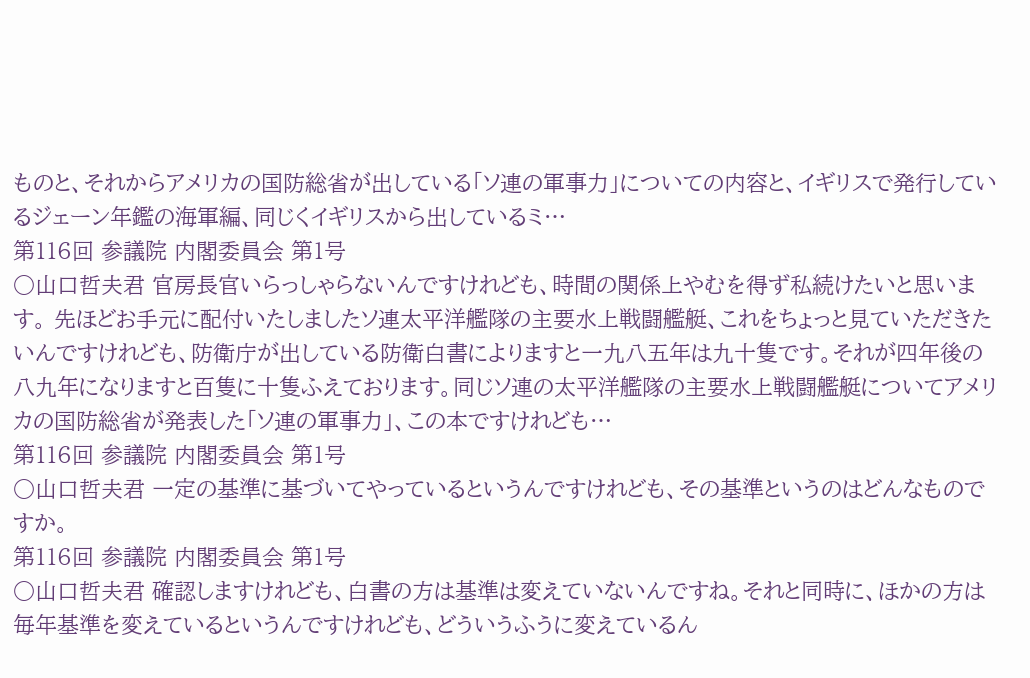ものと、それからアメリカの国防総省が出している「ソ連の軍事力」についての内容と、イギリスで発行しているジェーン年鑑の海軍編、同じくイギリスから出しているミ…
第116回 参議院 内閣委員会 第1号
○山口哲夫君 官房長官いらっしゃらないんですけれども、時間の関係上やむを得ず私続けたいと思います。 先ほどお手元に配付いたしましたソ連太平洋艦隊の主要水上戦闘艦艇、これをちょっと見ていただきたいんですけれども、防衛庁が出している防衛白書によりますと一九八五年は九十隻です。それが四年後の八九年になりますと百隻に十隻ふえております。同じソ連の太平洋艦隊の主要水上戦闘艦艇についてアメリカの国防総省が発表した「ソ連の軍事力」、この本ですけれども…
第116回 参議院 内閣委員会 第1号
○山口哲夫君 一定の基準に基づいてやっているというんですけれども、その基準というのはどんなものですか。
第116回 参議院 内閣委員会 第1号
○山口哲夫君 確認しますけれども、白書の方は基準は変えていないんですね。それと同時に、ほかの方は毎年基準を変えているというんですけれども、どういうふうに変えているん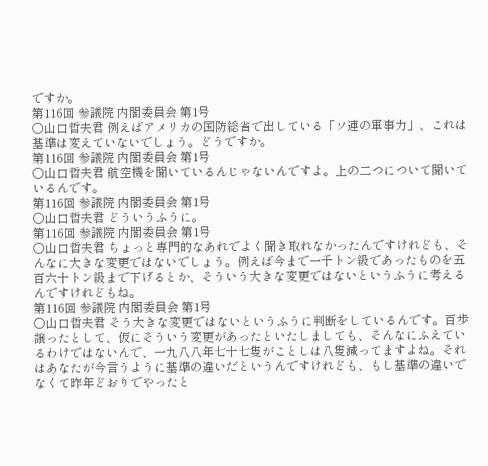ですか。
第116回 参議院 内閣委員会 第1号
○山口哲夫君 例えばアメリカの国防総省で出している「ソ連の軍事力」、これは基準は変えていないでしょう。どうですか。
第116回 参議院 内閣委員会 第1号
○山口哲夫君 航空機を聞いているんじゃないんですよ。上の二つについて聞いているんです。
第116回 参議院 内閣委員会 第1号
○山口哲夫君 どういうふうに。
第116回 参議院 内閣委員会 第1号
○山口哲夫君 ちょっと専門的なあれでよく聞き取れなかったんですけれども、そんなに大きな変更ではないでしょう。例えば今まで一千トン級であったものを五百六十トン級まで下げるとか、そういう大きな変更ではないというふうに考えるんですけれどもね。
第116回 参議院 内閣委員会 第1号
○山口哲夫君 そう大きな変更ではないというふうに判断をしているんです。百歩譲ったとして、仮にそういう変更があったといたしましても、そんなにふえているわけではないんで、一九八八年七十七隻がことしは八隻減ってますよね。それはあなたが今言うように基準の違いだというんですけれども、もし基準の違いでなくて昨年どおりでやったと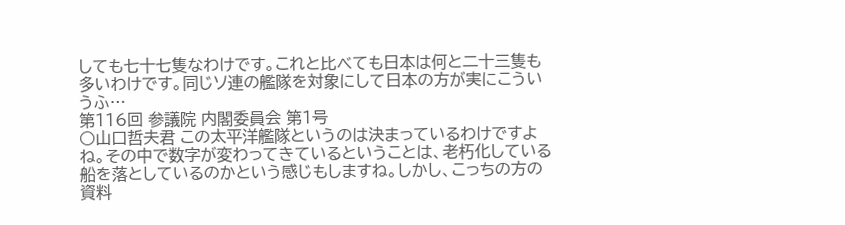しても七十七隻なわけです。これと比べても日本は何と二十三隻も多いわけです。同じソ連の艦隊を対象にして日本の方が実にこういうふ…
第116回 参議院 内閣委員会 第1号
○山口哲夫君 この太平洋艦隊というのは決まっているわけですよね。その中で数字が変わってきているということは、老朽化している船を落としているのかという感じもしますね。しかし、こっちの方の資料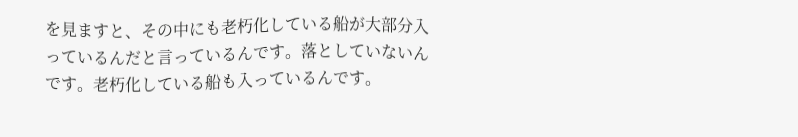を見ますと、その中にも老朽化している船が大部分入っているんだと言っているんです。落としていないんです。老朽化している船も入っているんです。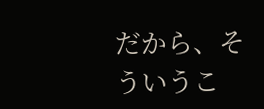だから、そういうこ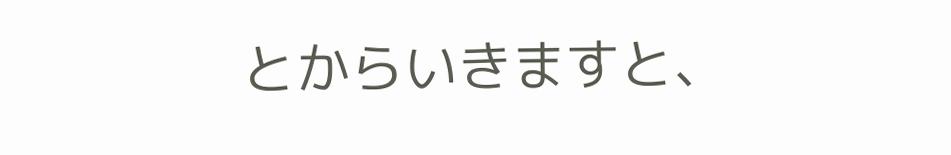とからいきますと、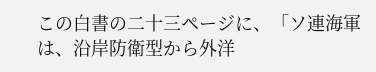この白書の二十三ページに、「ソ連海軍は、沿岸防衛型から外洋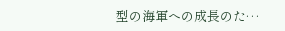型の海軍への成長のた…